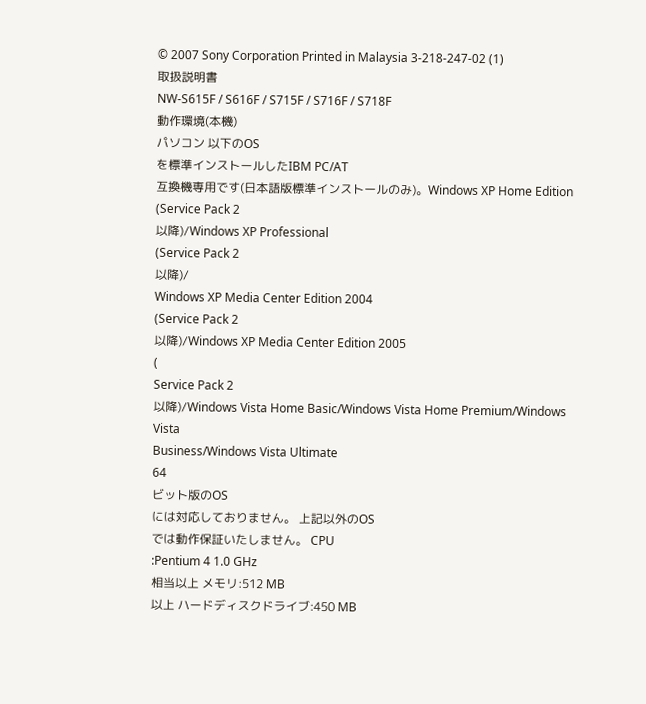© 2007 Sony Corporation Printed in Malaysia 3-218-247-02 (1)
取扱説明書
NW-S615F / S616F / S715F / S716F / S718F
動作環境(本機)
パソコン 以下のOS
を標準インストールしたIBM PC/AT
互換機専用です(日本語版標準インストールのみ)。Windows XP Home Edition
(Service Pack 2
以降)/Windows XP Professional
(Service Pack 2
以降)/
Windows XP Media Center Edition 2004
(Service Pack 2
以降)/Windows XP Media Center Edition 2005
(
Service Pack 2
以降)/Windows Vista Home Basic/Windows Vista Home Premium/Windows Vista
Business/Windows Vista Ultimate
64
ビット版のOS
には対応しておりません。 上記以外のOS
では動作保証いたしません。 CPU
:Pentium 4 1.0 GHz
相当以上 メモリ:512 MB
以上 ハードディスクドライブ:450 MB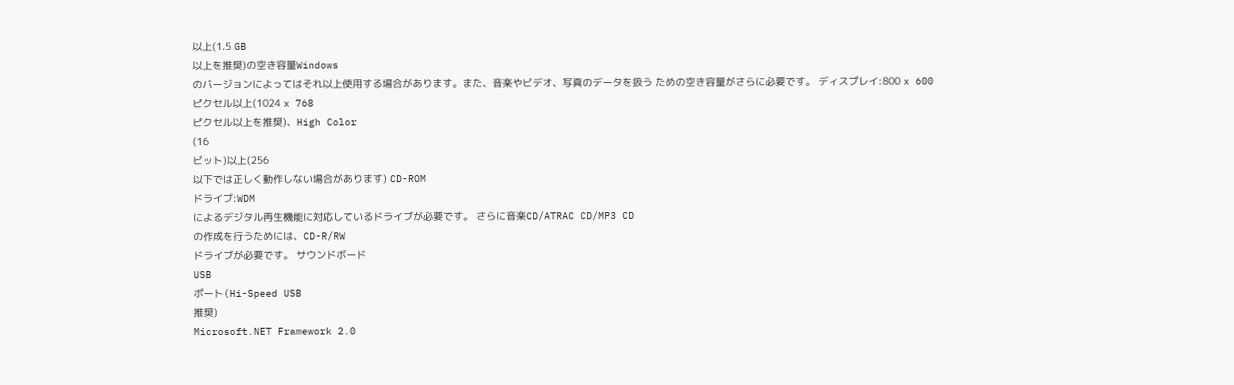以上(1.5 GB
以上を推奨)の空き容量Windows
のバージョンによってはそれ以上使用する場合があります。また、音楽やビデオ、写真のデータを扱う ための空き容量がさらに必要です。 ディスプレイ:800 x 600
ピクセル以上(1024 x 768
ピクセル以上を推奨)、High Color
(16
ビット)以上(256
以下では正しく動作しない場合があります) CD-ROM
ドライブ:WDM
によるデジタル再生機能に対応しているドライブが必要です。 さらに音楽CD/ATRAC CD/MP3 CD
の作成を行うためには、CD-R/RW
ドライブが必要です。 サウンドボード
USB
ポート(Hi-Speed USB
推奨)
Microsoft.NET Framework 2.0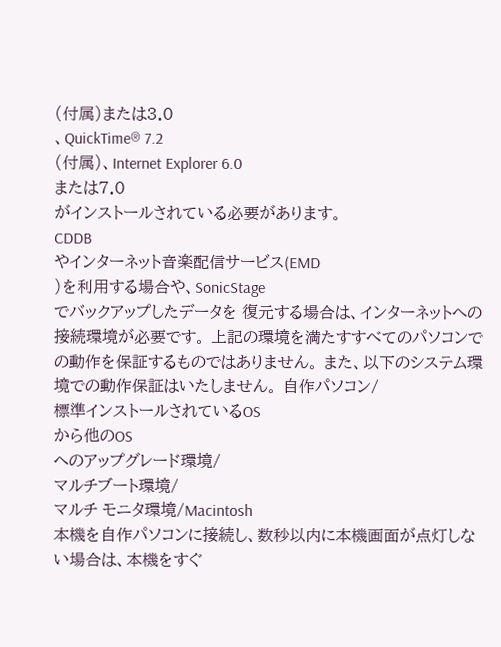(付属)または3.0
、QuickTime® 7.2
(付属)、Internet Explorer 6.0
または7.0
がインストールされている必要があります。
CDDB
やインターネット音楽配信サービス(EMD
)を利用する場合や、SonicStage
でバックアップしたデータを 復元する場合は、インターネットへの接続環境が必要です。 上記の環境を満たすすべてのパソコンでの動作を保証するものではありません。 また、以下のシステム環境での動作保証はいたしません。 自作パソコン/
標準インストールされているOS
から他のOS
へのアップグレード環境/
マルチブート環境/
マルチ モニタ環境/Macintosh
本機を自作パソコンに接続し、数秒以内に本機画面が点灯しない場合は、本機をすぐ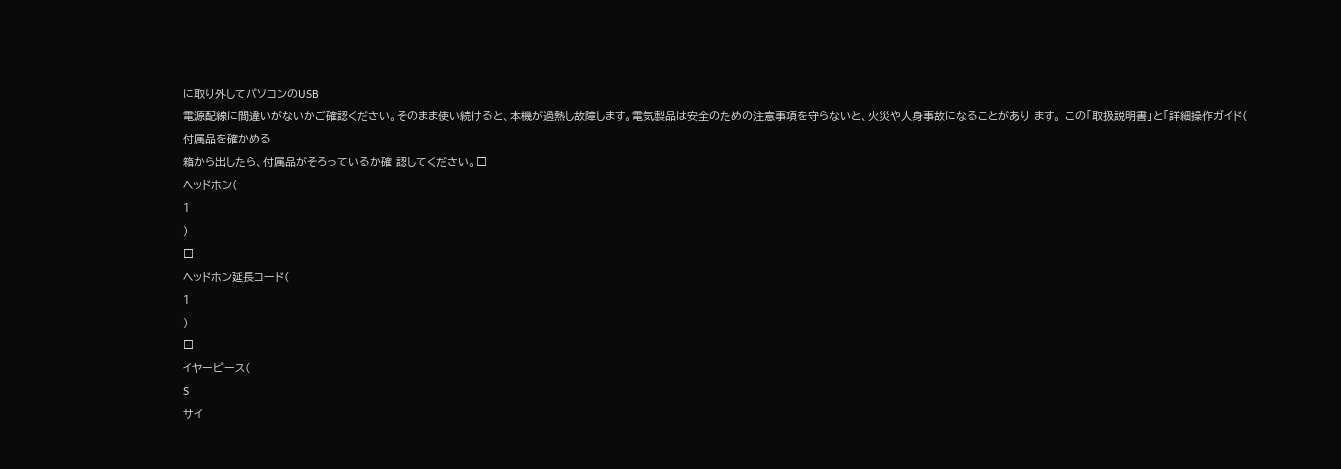に取り外してパソコンのUSB
電源配線に間違いがないかご確認ください。そのまま使い続けると、本機が過熱し故障します。電気製品は安全のための注意事項を守らないと、火災や人身事故になることがあり ます。 この「取扱説明書」と「詳細操作ガイド(
付属品を確かめる
箱から出したら、付属品がそろっているか確 認してください。□
ヘッドホン(
1
)
□
ヘッドホン延長コード(
1
)
□
イヤーピース(
S
サイ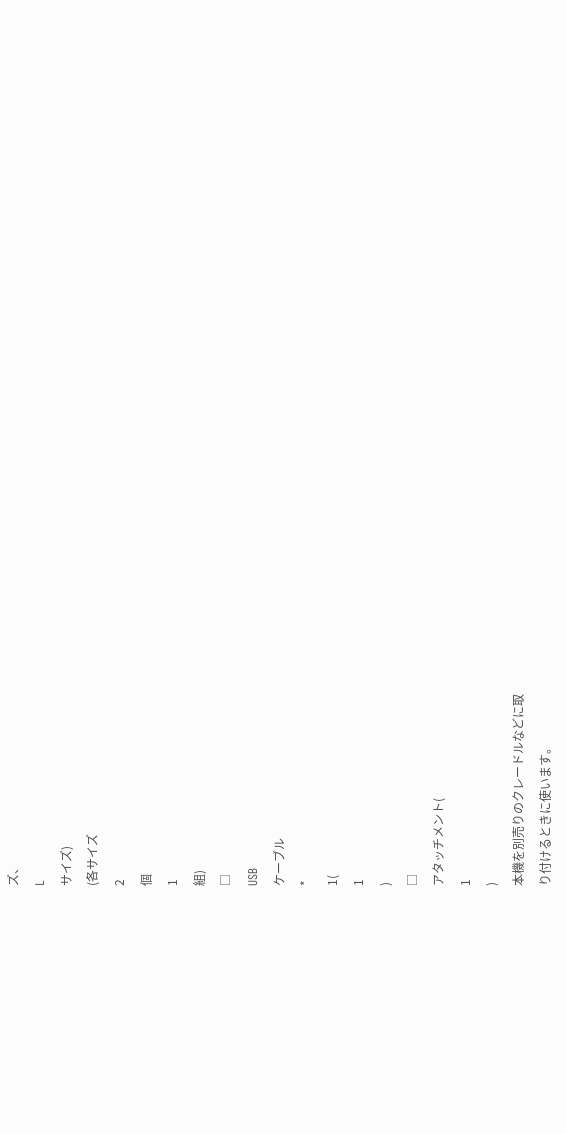ズ、
L
サイズ)
(各サイズ
2
個
1
組)
□
USB
ケーブル
*
1(
1
)
□
アタッチメント(
1
)
本機を別売りのクレードルなどに取
り付けるときに使います。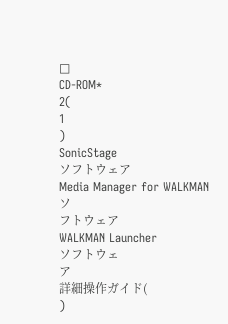□
CD-ROM*
2(
1
)
SonicStage
ソフトウェア
Media Manager for WALKMAN
ソ
フトウェア
WALKMAN Launcher
ソフトウェ
ア
詳細操作ガイド(
)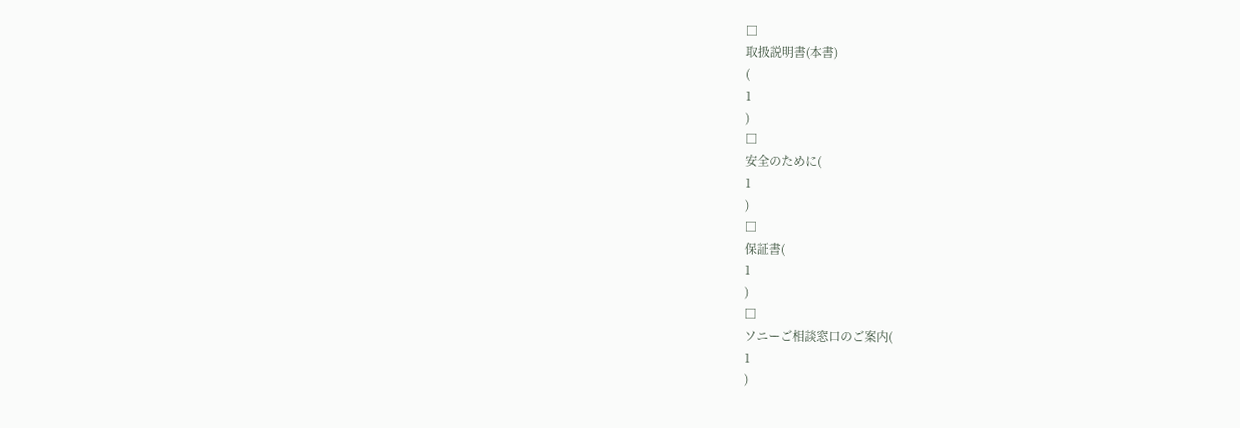□
取扱説明書(本書)
(
1
)
□
安全のために(
1
)
□
保証書(
1
)
□
ソニーご相談窓口のご案内(
1
)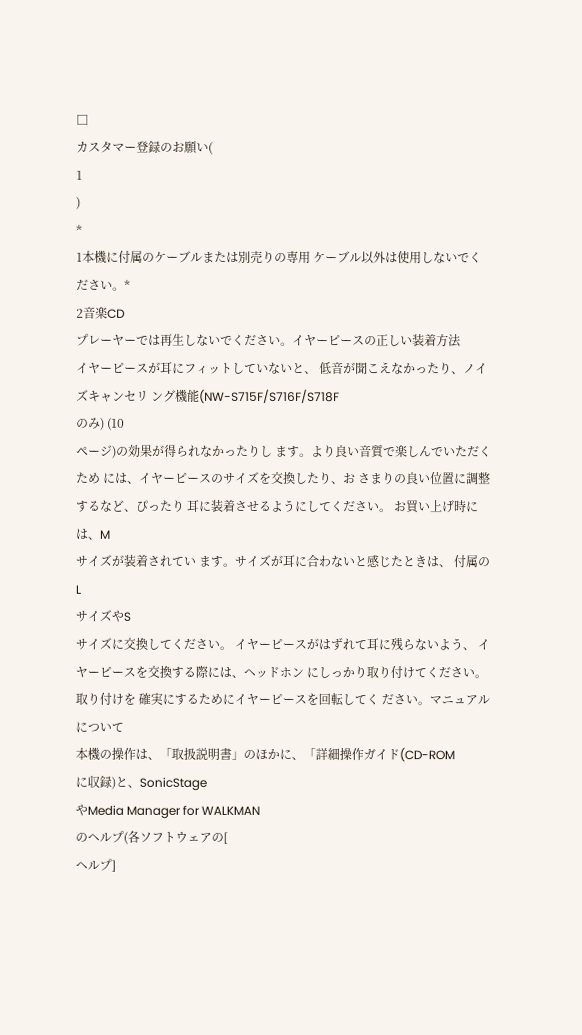□
カスタマー登録のお願い(
1
)
*
1本機に付属のケーブルまたは別売りの専用 ケーブル以外は使用しないでください。*
2音楽CD
プレーヤーでは再生しないでください。イヤーピースの正しい装着方法
イヤーピースが耳にフィットしていないと、 低音が聞こえなかったり、ノイズキャンセリ ング機能(NW-S715F/S716F/S718F
のみ) (10
ページ)の効果が得られなかったりし ます。より良い音質で楽しんでいただくため には、イヤーピースのサイズを交換したり、お さまりの良い位置に調整するなど、ぴったり 耳に装着させるようにしてください。 お買い上げ時には、M
サイズが装着されてい ます。サイズが耳に合わないと感じたときは、 付属のL
サイズやS
サイズに交換してください。 イヤーピースがはずれて耳に残らないよう、 イヤーピースを交換する際には、ヘッドホン にしっかり取り付けてください。取り付けを 確実にするためにイヤーピースを回転してく ださい。マニュアルについて
本機の操作は、「取扱説明書」のほかに、「詳細操作ガイド(CD-ROM
に収録)と、SonicStage
やMedia Manager for WALKMAN
のヘルプ(各ソフトウェアの[
ヘルプ]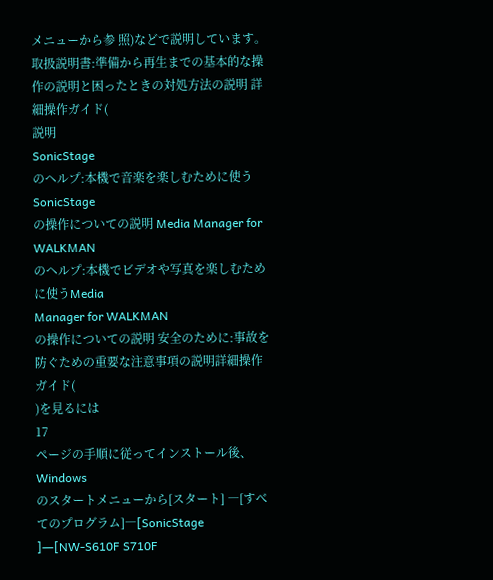メニューから参 照)などで説明しています。取扱説明書:準備から再生までの基本的な操作の説明と困ったときの対処方法の説明 詳細操作ガイド(
説明
SonicStage
のヘルプ:本機で音楽を楽しむために使うSonicStage
の操作についての説明 Media Manager for WALKMAN
のヘルプ:本機でビデオや写真を楽しむために使うMedia
Manager for WALKMAN
の操作についての説明 安全のために:事故を防ぐための重要な注意事項の説明詳細操作ガイド(
)を見るには
17
ページの手順に従ってインストール後、Windows
のスタートメニューから[スタート] ―[すべてのプログラム]―[SonicStage
]―[NW-S610F S710F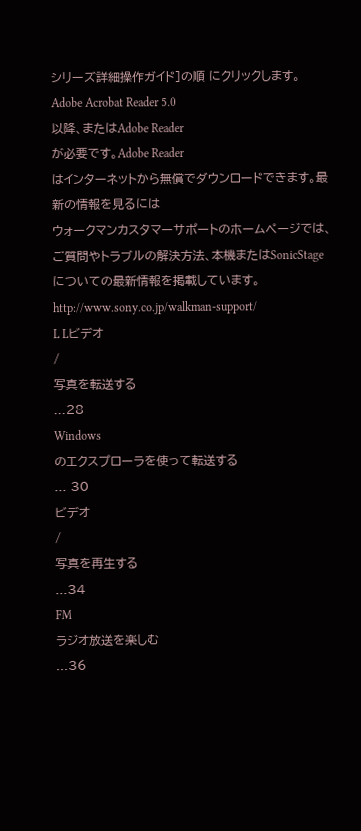シリーズ詳細操作ガイド]の順 にクリックします。
Adobe Acrobat Reader 5.0
以降、またはAdobe Reader
が必要です。Adobe Reader
はインターネットから無償でダウンロードできます。最新の情報を見るには
ウォークマンカスタマーサポートのホームページでは、ご質問やトラブルの解決方法、本機またはSonicStage
についての最新情報を掲載しています。http://www.sony.co.jp/walkman-support/
L Lビデオ
/
写真を転送する
...28
Windows
のエクスプローラを使って転送する
... 30
ビデオ
/
写真を再生する
...34
FM
ラジオ放送を楽しむ
...36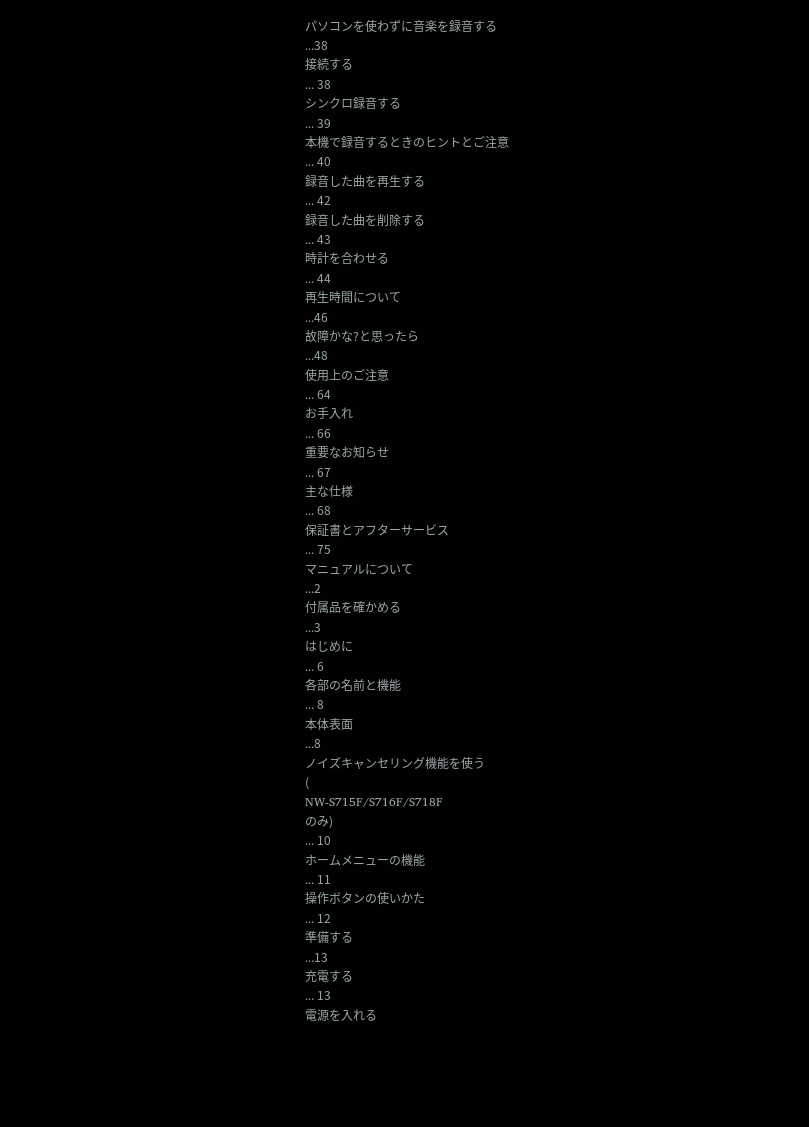パソコンを使わずに音楽を録音する
...38
接続する
... 38
シンクロ録音する
... 39
本機で録音するときのヒントとご注意
... 40
録音した曲を再生する
... 42
録音した曲を削除する
... 43
時計を合わせる
... 44
再生時間について
...46
故障かな?と思ったら
...48
使用上のご注意
... 64
お手入れ
... 66
重要なお知らせ
... 67
主な仕様
... 68
保証書とアフターサービス
... 75
マニュアルについて
...2
付属品を確かめる
...3
はじめに
... 6
各部の名前と機能
... 8
本体表面
...8
ノイズキャンセリング機能を使う
(
NW-S715F/S716F/S718F
のみ)
... 10
ホームメニューの機能
... 11
操作ボタンの使いかた
... 12
準備する
...13
充電する
... 13
電源を入れる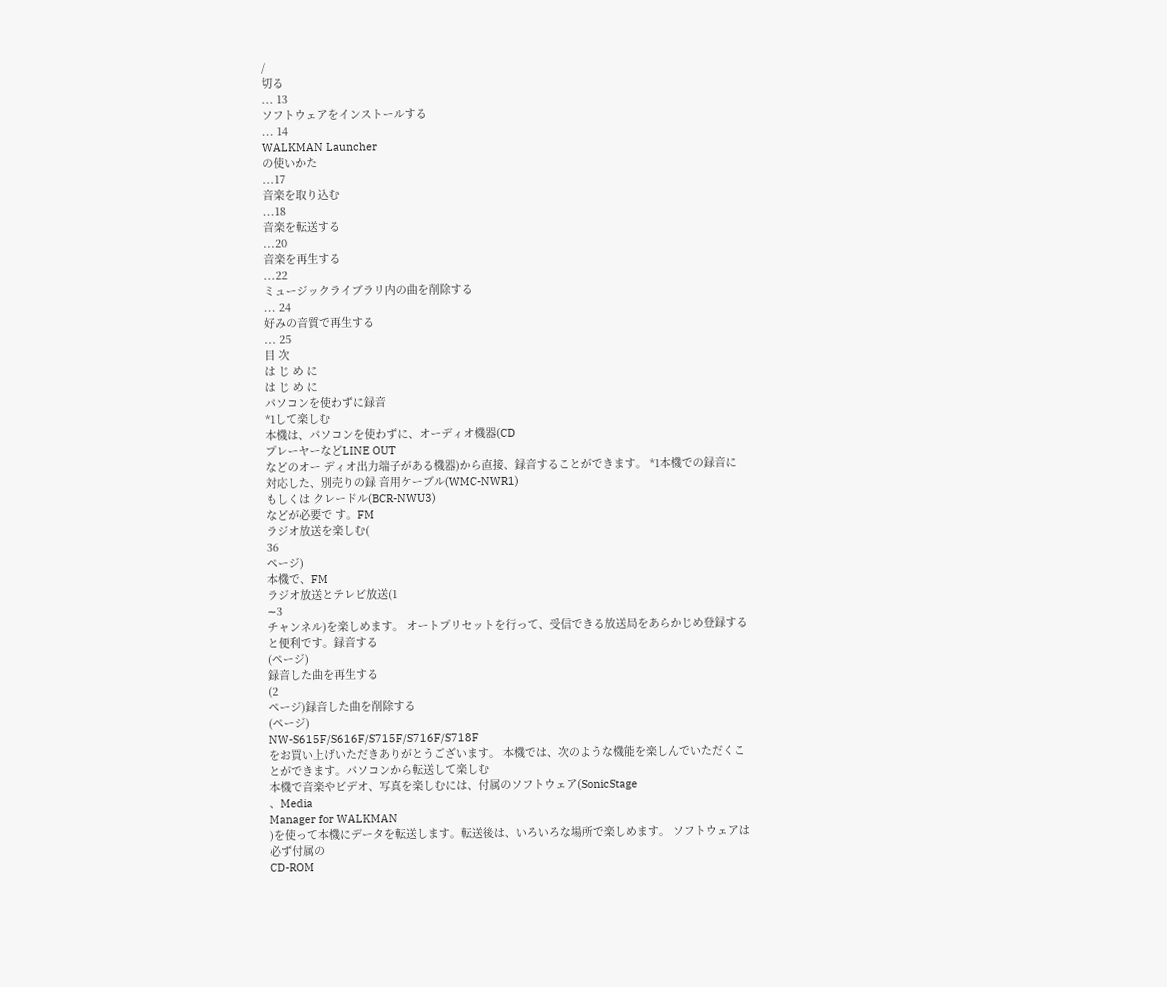/
切る
... 13
ソフトウェアをインストールする
... 14
WALKMAN Launcher
の使いかた
...17
音楽を取り込む
...18
音楽を転送する
...20
音楽を再生する
...22
ミュージックライブラリ内の曲を削除する
... 24
好みの音質で再生する
... 25
目 次
は じ め に
は じ め に
パソコンを使わずに録音
*1して楽しむ
本機は、パソコンを使わずに、オーディオ機器(CD
プレーヤーなどLINE OUT
などのオー ディオ出力端子がある機器)から直接、録音することができます。 *1本機での録音に対応した、別売りの録 音用ケーブル(WMC-NWR1)
もしくは クレードル(BCR-NWU3)
などが必要で す。FM
ラジオ放送を楽しむ(
36
ページ)
本機で、FM
ラジオ放送とテレビ放送(1
∼3
チャンネル)を楽しめます。 オートプリセットを行って、受信できる放送局をあらかじめ登録すると便利です。録音する
(ページ)
録音した曲を再生する
(2
ページ)録音した曲を削除する
(ページ)
NW-S615F/S616F/S715F/S716F/S718F
をお買い上げいただきありがとうございます。 本機では、次のような機能を楽しんでいただくことができます。パソコンから転送して楽しむ
本機で音楽やビデオ、写真を楽しむには、付属のソフトウェア(SonicStage
、Media
Manager for WALKMAN
)を使って本機にデータを転送します。転送後は、いろいろな場所で楽しめます。 ソフトウェアは必ず付属の
CD-ROM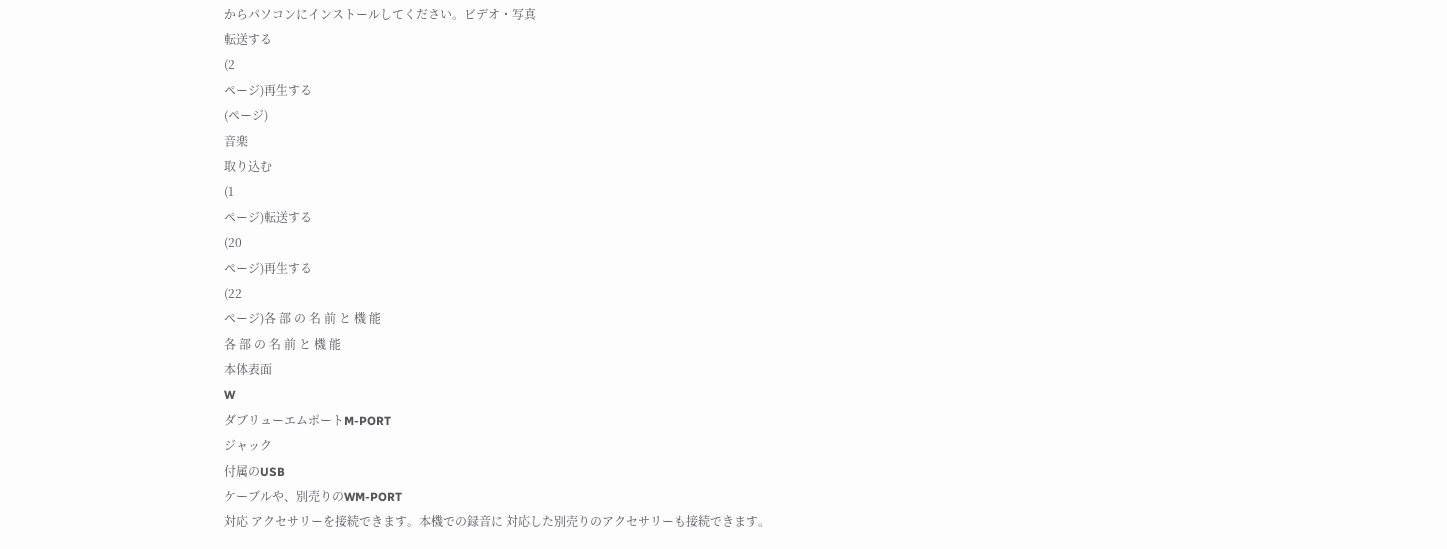からパソコンにインストールしてください。ビデオ・写真
転送する
(2
ページ)再生する
(ページ)
音楽
取り込む
(1
ページ)転送する
(20
ページ)再生する
(22
ページ)各 部 の 名 前 と 機 能
各 部 の 名 前 と 機 能
本体表面
W
ダブリューエムポートM-PORT
ジャック
付属のUSB
ケーブルや、別売りのWM-PORT
対応 アクセサリーを接続できます。本機での録音に 対応した別売りのアクセサリーも接続できます。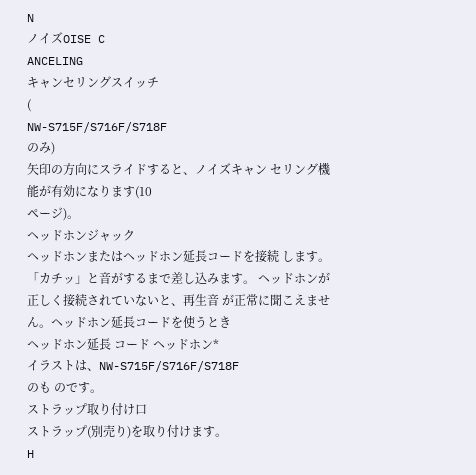N
ノイズOISE C
ANCELING
キャンセリングスイッチ
(
NW-S715F/S716F/S718F
のみ)
矢印の方向にスライドすると、ノイズキャン セリング機能が有効になります(10
ページ)。
ヘッドホンジャック
ヘッドホンまたはヘッドホン延長コードを接続 します。「カチッ」と音がするまで差し込みます。 ヘッドホンが正しく接続されていないと、再生音 が正常に聞こえません。ヘッドホン延長コードを使うとき
ヘッドホン延長 コード ヘッドホン*
イラストは、NW-S715F/S716F/S718F
のも のです。
ストラップ取り付け口
ストラップ(別売り)を取り付けます。
H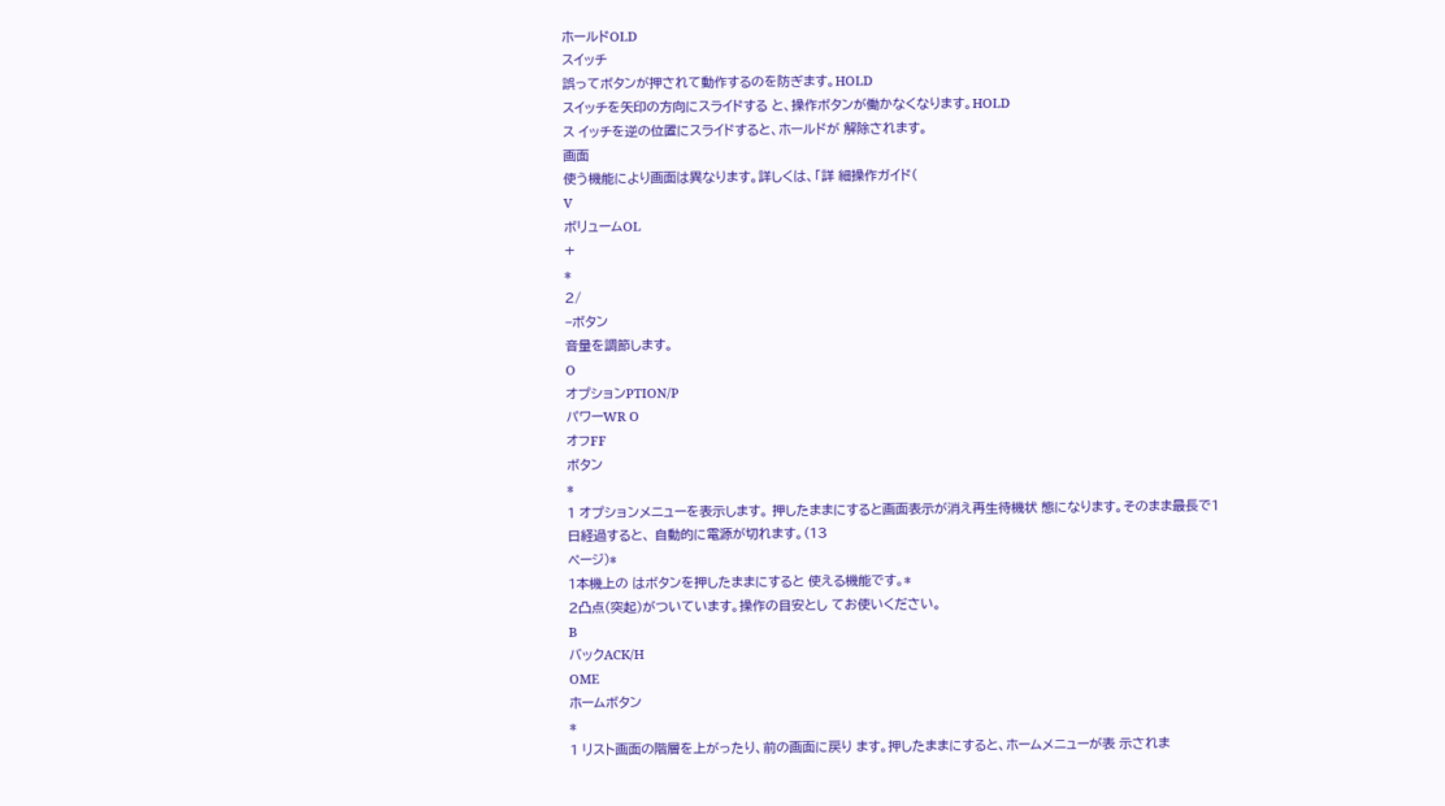ホールドOLD
スイッチ
誤ってボタンが押されて動作するのを防ぎます。HOLD
スイッチを矢印の方向にスライドする と、操作ボタンが働かなくなります。HOLD
ス イッチを逆の位置にスライドすると、ホールドが 解除されます。
画面
使う機能により画面は異なります。詳しくは、「詳 細操作ガイド(
V
ボリュームOL
+
*
2/
−ボタン
音量を調節します。
O
オプションPTION/P
パワーWR O
オフFF
ボタン
*
1 オプションメニューを表示します。 押したままにすると画面表示が消え再生待機状 態になります。そのまま最長で1
日経過すると、 自動的に電源が切れます。(13
ページ)*
1本機上の はボタンを押したままにすると 使える機能です。*
2凸点(突起)がついています。操作の目安とし てお使いください。
B
バックACK/H
OME
ホームボタン
*
1 リスト画面の階層を上がったり、前の画面に戻り ます。押したままにすると、ホームメニューが表 示されま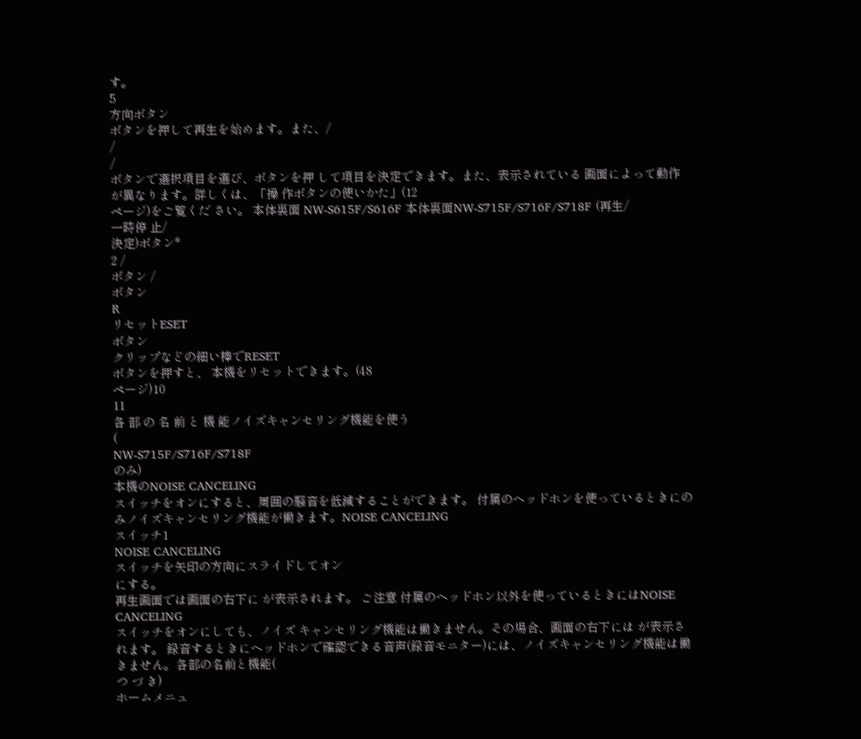す。
5
方向ボタン
ボタンを押して再生を始めます。また、/
/
/
ボタンで選択項目を選び、ボタンを押 して項目を決定できます。また、表示されている 画面によって動作が異なります。詳しくは、「操 作ボタンの使いかた」(12
ページ)をご覧くだ さい。 本体裏面 NW-S615F/S616F 本体裏面NW-S715F/S716F/S718F (再生/
一時停 止/
決定)ボタン*
2 /
ボタン /
ボタン
R
リセットESET
ボタン
クリップなどの細い棒でRESET
ボタンを押すと、 本機をリセットできます。(48
ページ)10
11
各 部 の 名 前 と 機 能ノイズキャンセリング機能を使う
(
NW-S715F/S716F/S718F
のみ)
本機のNOISE CANCELING
スイッチをオンにすると、周囲の騒音を低減することができます。 付属のヘッドホンを使っているときにのみノイズキャンセリング機能が働きます。NOISE CANCELING
スイッチ1
NOISE CANCELING
スイッチを矢印の方向にスライドしてオン
にする。
再生画面では画面の右下に が表示されます。 ご注意 付属のヘッドホン以外を使っているときにはNOISE CANCELING
スイッチをオンにしても、ノイズ キャンセリング機能は働きません。その場合、画面の右下には が表示されます。 録音するときにヘッドホンで確認できる音声(録音モニター)には、ノイズキャンセリング機能は働 きません。各部の名前と機能(
つ づ き)
ホームメニュ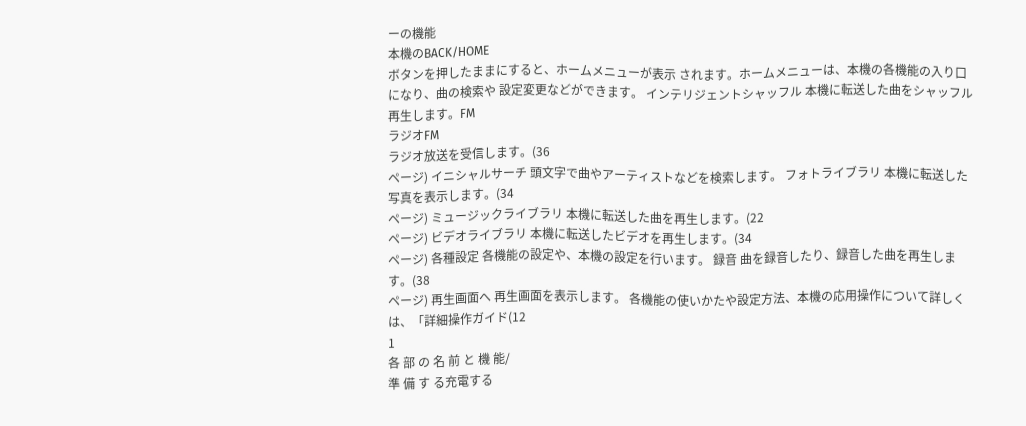ーの機能
本機のBACK/HOME
ボタンを押したままにすると、ホームメニューが表示 されます。ホームメニューは、本機の各機能の入り口になり、曲の検索や 設定変更などができます。 インテリジェントシャッフル 本機に転送した曲をシャッフル再生します。FM
ラジオFM
ラジオ放送を受信します。(36
ページ) イニシャルサーチ 頭文字で曲やアーティストなどを検索します。 フォトライブラリ 本機に転送した写真を表示します。(34
ページ) ミュージックライブラリ 本機に転送した曲を再生します。(22
ページ) ビデオライブラリ 本機に転送したビデオを再生します。(34
ページ) 各種設定 各機能の設定や、本機の設定を行います。 録音 曲を録音したり、録音した曲を再生します。(38
ページ) 再生画面へ 再生画面を表示します。 各機能の使いかたや設定方法、本機の応用操作について詳しくは、「詳細操作ガイド(12
1
各 部 の 名 前 と 機 能/
準 備 す る充電する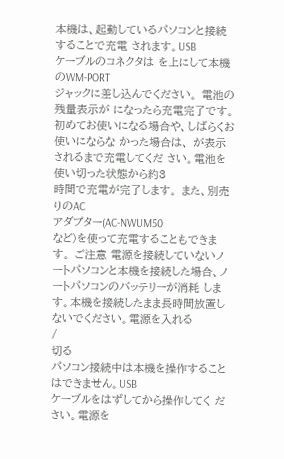本機は、起動しているパソコンと接続することで充電 されます。USB
ケーブルのコネクタは を上にして本機のWM-PORT
ジャックに差し込んでください。 電池の残量表示が になったら充電完了です。 初めてお使いになる場合や、しばらくお使いにならな かった場合は、 が表示されるまで充電してくだ さい。電池を使い切った状態から約3
時間で充電が完了します。 また、別売りのAC
アダプター(AC-NWUM50
など)を使って充電することもできます。 ご注意 電源を接続していないノートパソコンと本機を接続した場合、ノートパソコンのバッテリーが消耗 します。本機を接続したまま長時間放置しないでください。電源を入れる
/
切る
パソコン接続中は本機を操作することはできません。USB
ケーブルをはずしてから操作してく ださい。電源を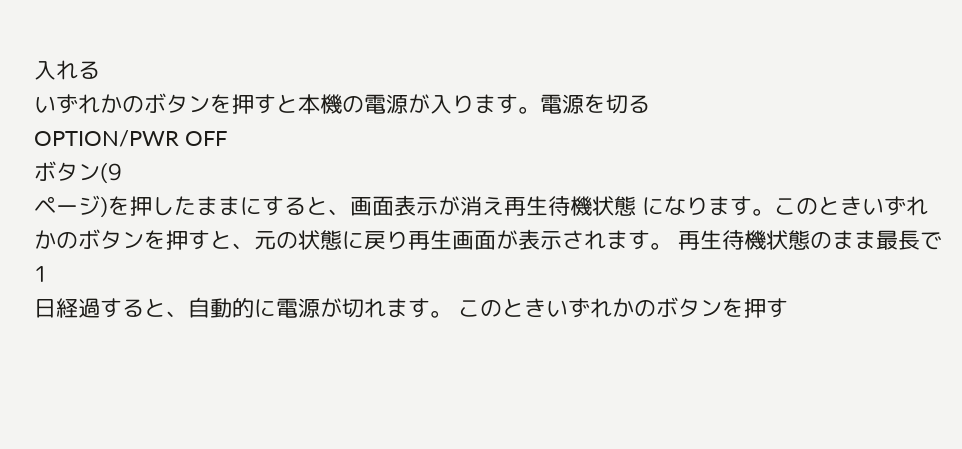入れる
いずれかのボタンを押すと本機の電源が入ります。電源を切る
OPTION/PWR OFF
ボタン(9
ページ)を押したままにすると、画面表示が消え再生待機状態 になります。このときいずれかのボタンを押すと、元の状態に戻り再生画面が表示されます。 再生待機状態のまま最長で1
日経過すると、自動的に電源が切れます。 このときいずれかのボタンを押す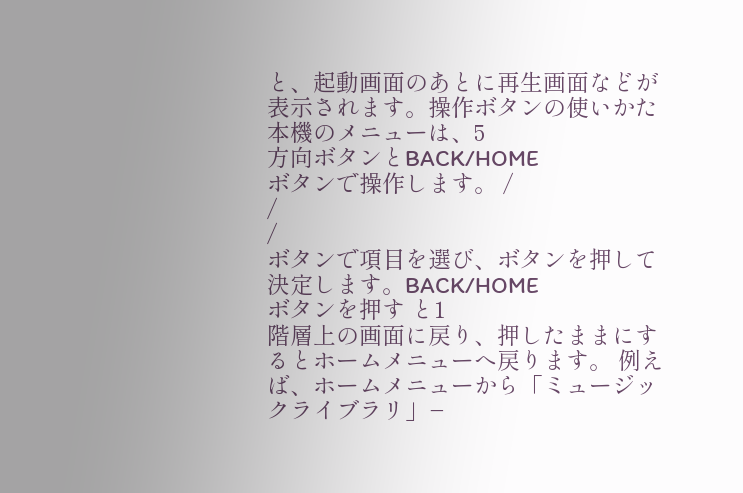と、起動画面のあとに再生画面などが表示されます。操作ボタンの使いかた
本機のメニューは、5
方向ボタンとBACK/HOME
ボタンで操作します。 /
/
/
ボタンで項目を選び、ボタンを押して決定します。BACK/HOME
ボタンを押す と1
階層上の画面に戻り、押したままにするとホームメニューへ戻ります。 例えば、ホームメニューから「ミュージックライブラリ」−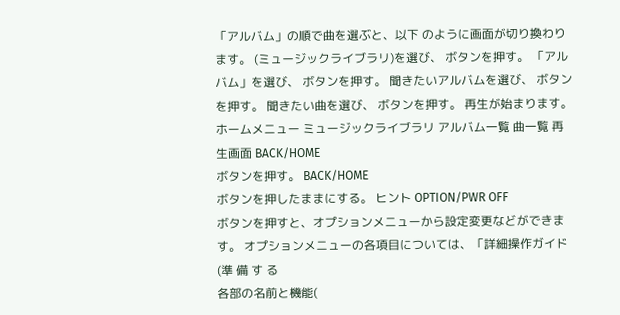「アルバム」の順で曲を選ぶと、以下 のように画面が切り換わります。 (ミュージックライブラリ)を選び、 ボタンを押す。 「アルバム」を選び、 ボタンを押す。 聞きたいアルバムを選び、 ボタンを押す。 聞きたい曲を選び、 ボタンを押す。 再生が始まります。 ホームメニュー ミュージックライブラリ アルバム一覧 曲一覧 再生画面 BACK/HOME
ボタンを押す。 BACK/HOME
ボタンを押したままにする。 ヒント OPTION/PWR OFF
ボタンを押すと、オプションメニューから設定変更などができます。 オプションメニューの各項目については、「詳細操作ガイド(準 備 す る
各部の名前と機能(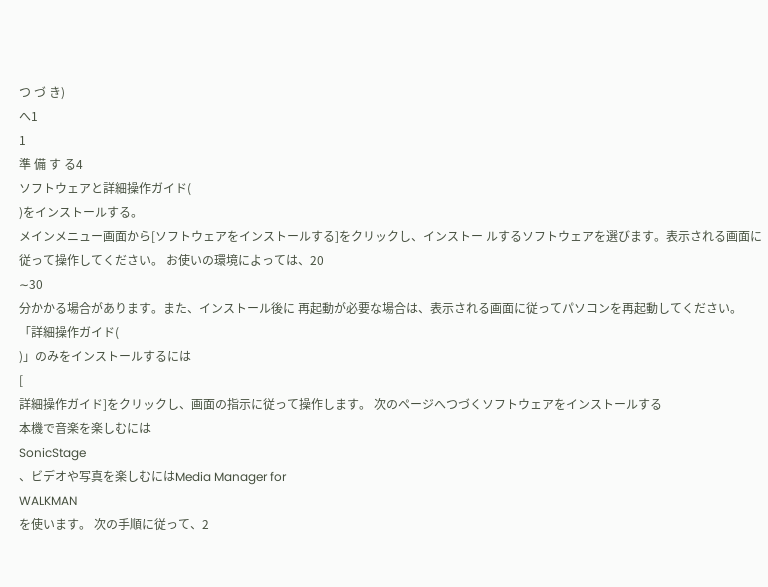つ づ き)
へ1
1
準 備 す る4
ソフトウェアと詳細操作ガイド(
)をインストールする。
メインメニュー画面から[ソフトウェアをインストールする]をクリックし、インストー ルするソフトウェアを選びます。表示される画面に従って操作してください。 お使いの環境によっては、20
∼30
分かかる場合があります。また、インストール後に 再起動が必要な場合は、表示される画面に従ってパソコンを再起動してください。「詳細操作ガイド(
)」のみをインストールするには
[
詳細操作ガイド]をクリックし、画面の指示に従って操作します。 次のページへつづくソフトウェアをインストールする
本機で音楽を楽しむには
SonicStage
、ビデオや写真を楽しむにはMedia Manager for
WALKMAN
を使います。 次の手順に従って、2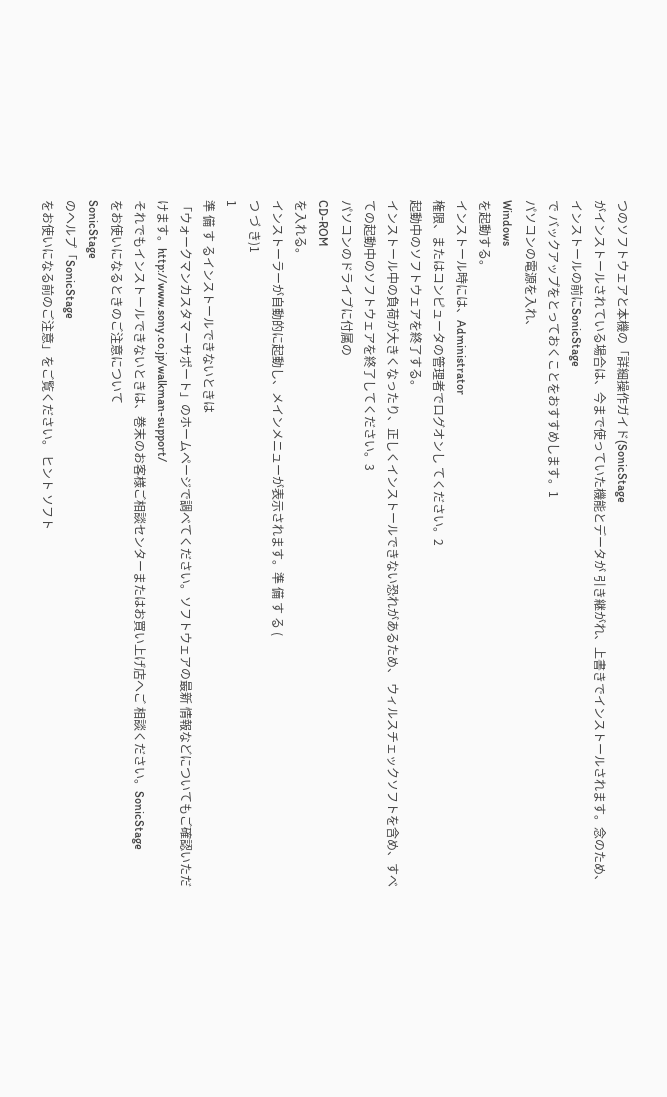つのソフトウェアと本機の「詳細操作ガイド(SonicStage
がインストールされている場合は、今まで使っていた機能とデータが 引き継がれ、上書きでインストールされます。念のため、インストールの前にSonicStage
で バックアップをとっておくことをおすすめします。1
パソコンの電源を入れ、
Windows
を起動する。
インストール時には、Administrator
権限、またはコンピュータの管理者でログオンし てください。2
起動中のソフトウェアを終了する。
インストール中の負荷が大きくなったり、正しくインストールできない恐れがあるため、 ウィルスチェックソフトを含め、すべての起動中のソフトウェアを終了してください。3
パソコンのドライブに付属の
CD-ROM
を入れる。
インストーラーが自動的に起動し、メインメニューが表示されます。準 備 す る (
つ づ き)1
1
準 備 す るインストールできないときは
「ウォークマンカスタマーサポート」のホームページで調べてください。ソフトウェアの最新 情報などについてもご確認いただけます。http://www.sony.co.jp/walkman-support/
それでもインストールできないときは、巻末のお客様ご相談センターまたはお買い上げ店へご 相談ください。SonicStage
をお使いになるときのご注意について
SonicStage
のヘルプ「SonicStage
をお使いになる前のご注意」をご覧ください。 ヒント ソフト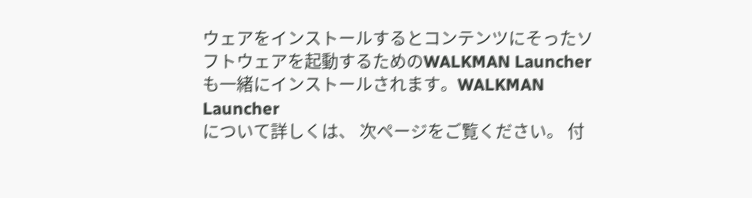ウェアをインストールするとコンテンツにそったソフトウェアを起動するためのWALKMAN Launcher
も一緒にインストールされます。WALKMAN Launcher
について詳しくは、 次ページをご覧ください。 付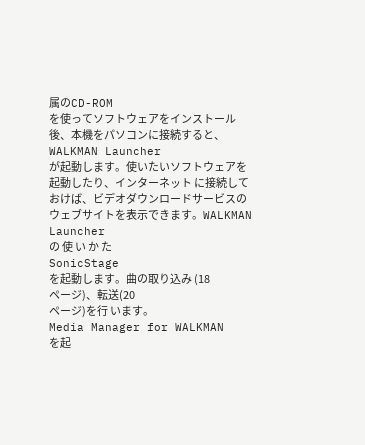属のCD-ROM
を使ってソフトウェアをインストール後、本機をパソコンに接続すると、WALKMAN Launcher
が起動します。使いたいソフトウェアを起動したり、インターネット に接続しておけば、ビデオダウンロードサービスのウェブサイトを表示できます。WALKMAN Launcher
の 使 い か た
SonicStage
を起動します。曲の取り込み (18
ページ)、転送(20
ページ)を行 います。
Media Manager for WALKMAN
を起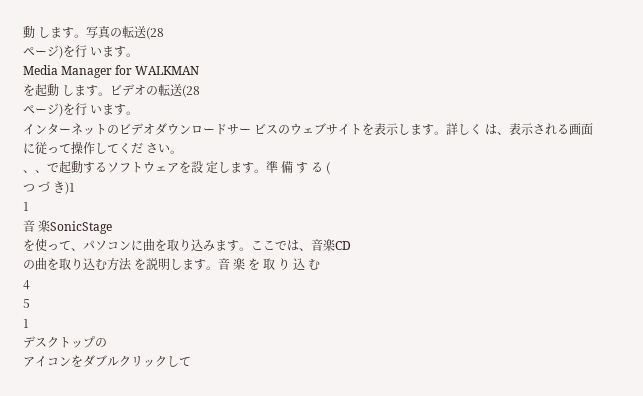動 します。写真の転送(28
ページ)を行 います。
Media Manager for WALKMAN
を起動 します。ビデオの転送(28
ページ)を行 います。
インターネットのビデオダウンロードサー ビスのウェブサイトを表示します。詳しく は、表示される画面に従って操作してくだ さい。
、、で起動するソフトウェアを設 定します。準 備 す る (
つ づ き)1
1
音 楽SonicStage
を使って、パソコンに曲を取り込みます。ここでは、音楽CD
の曲を取り込む方法 を説明します。音 楽 を 取 り 込 む
4
5
1
デスクトップの
アイコンをダブルクリックして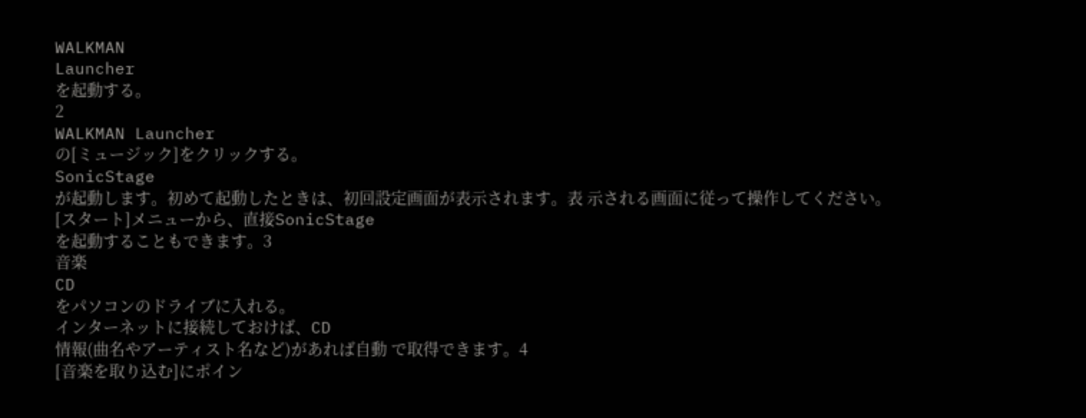WALKMAN
Launcher
を起動する。
2
WALKMAN Launcher
の[ミュージック]をクリックする。
SonicStage
が起動します。初めて起動したときは、初回設定画面が表示されます。表 示される画面に従って操作してください。 [スタート]メニューから、直接SonicStage
を起動することもできます。3
音楽
CD
をパソコンのドライブに入れる。
インターネットに接続しておけば、CD
情報(曲名やアーティスト名など)があれば自動 で取得できます。4
[音楽を取り込む]にポイン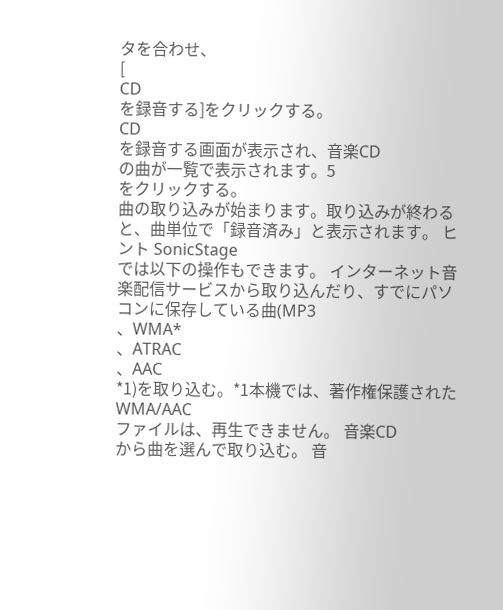タを合わせ、
[
CD
を録音する]をクリックする。
CD
を録音する画面が表示され、音楽CD
の曲が一覧で表示されます。5
をクリックする。
曲の取り込みが始まります。取り込みが終わると、曲単位で「録音済み」と表示されます。 ヒント SonicStage
では以下の操作もできます。 インターネット音楽配信サービスから取り込んだり、すでにパソコンに保存している曲(MP3
、WMA*
、ATRAC
、AAC
*1)を取り込む。*1本機では、著作権保護された
WMA/AAC
ファイルは、再生できません。 音楽CD
から曲を選んで取り込む。 音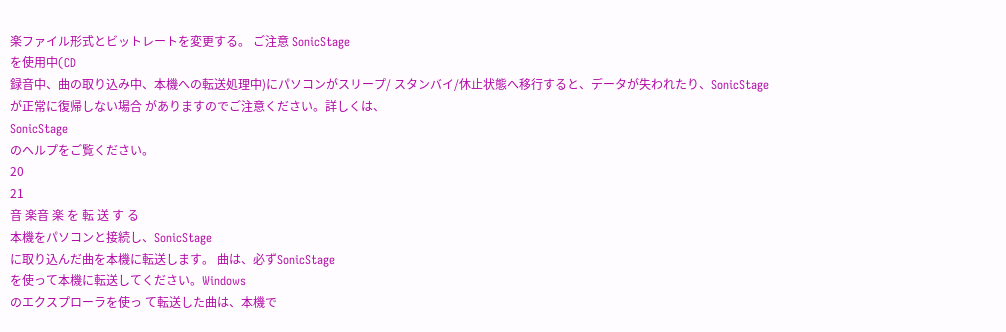楽ファイル形式とビットレートを変更する。 ご注意 SonicStage
を使用中(CD
録音中、曲の取り込み中、本機への転送処理中)にパソコンがスリープ/ スタンバイ/休止状態へ移行すると、データが失われたり、SonicStage
が正常に復帰しない場合 がありますのでご注意ください。詳しくは、
SonicStage
のヘルプをご覧ください。
20
21
音 楽音 楽 を 転 送 す る
本機をパソコンと接続し、SonicStage
に取り込んだ曲を本機に転送します。 曲は、必ずSonicStage
を使って本機に転送してください。Windows
のエクスプローラを使っ て転送した曲は、本機で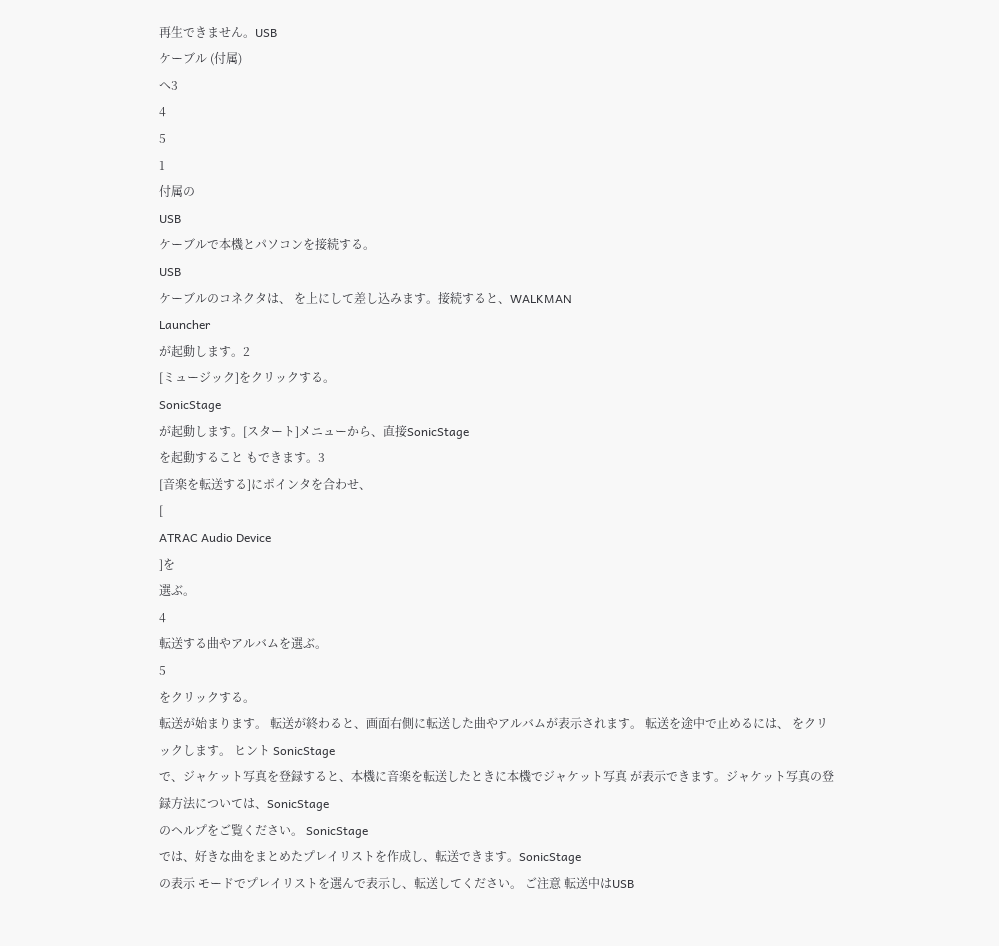再生できません。USB
ケーブル (付属)
へ3
4
5
1
付属の
USB
ケーブルで本機とパソコンを接続する。
USB
ケーブルのコネクタは、 を上にして差し込みます。接続すると、WALKMAN
Launcher
が起動します。2
[ミュージック]をクリックする。
SonicStage
が起動します。[スタート]メニューから、直接SonicStage
を起動すること もできます。3
[音楽を転送する]にポインタを合わせ、
[
ATRAC Audio Device
]を
選ぶ。
4
転送する曲やアルバムを選ぶ。
5
をクリックする。
転送が始まります。 転送が終わると、画面右側に転送した曲やアルバムが表示されます。 転送を途中で止めるには、 をクリックします。 ヒント SonicStage
で、ジャケット写真を登録すると、本機に音楽を転送したときに本機でジャケット写真 が表示できます。ジャケット写真の登録方法については、SonicStage
のヘルプをご覧ください。 SonicStage
では、好きな曲をまとめたプレイリストを作成し、転送できます。SonicStage
の表示 モードでプレイリストを選んで表示し、転送してください。 ご注意 転送中はUSB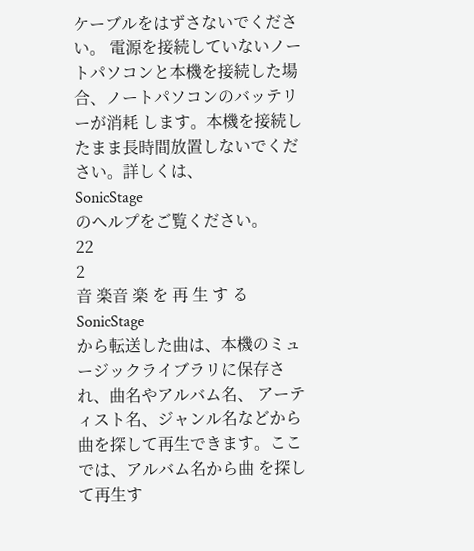ケーブルをはずさないでください。 電源を接続していないノートパソコンと本機を接続した場合、ノートパソコンのバッテリーが消耗 します。本機を接続したまま長時間放置しないでください。詳しくは、
SonicStage
のヘルプをご覧ください。
22
2
音 楽音 楽 を 再 生 す る
SonicStage
から転送した曲は、本機のミュージックライブラリに保存され、曲名やアルバム名、 アーティスト名、ジャンル名などから曲を探して再生できます。ここでは、アルバム名から曲 を探して再生す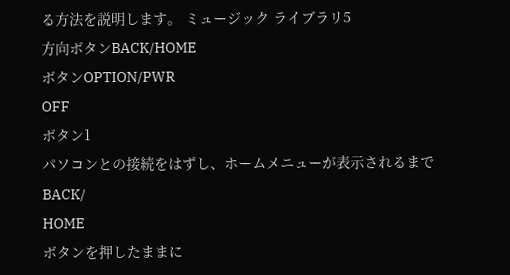る方法を説明します。 ミュージック ライブラリ5
方向ボタンBACK/HOME
ボタンOPTION/PWR
OFF
ボタン1
パソコンとの接続をはずし、ホームメニューが表示されるまで
BACK/
HOME
ボタンを押したままに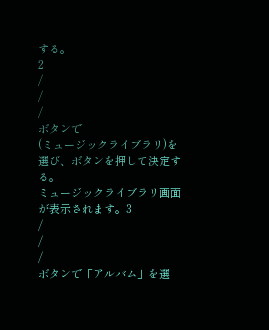する。
2
/
/
/
ボタンで
(ミュージックライブラリ)を
選び、ボタンを押して決定する。
ミュージックライブラリ画面が表示されます。3
/
/
/
ボタンで「アルバム」を選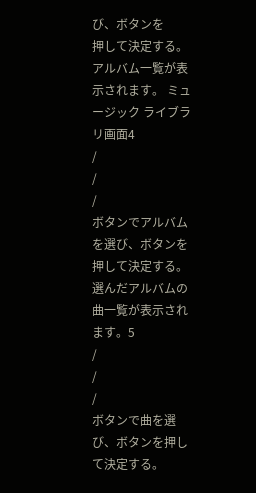び、ボタンを
押して決定する。
アルバム一覧が表示されます。 ミュージック ライブラリ画面4
/
/
/
ボタンでアルバムを選び、ボタンを押して決定する。
選んだアルバムの曲一覧が表示されます。5
/
/
/
ボタンで曲を選び、ボタンを押して決定する。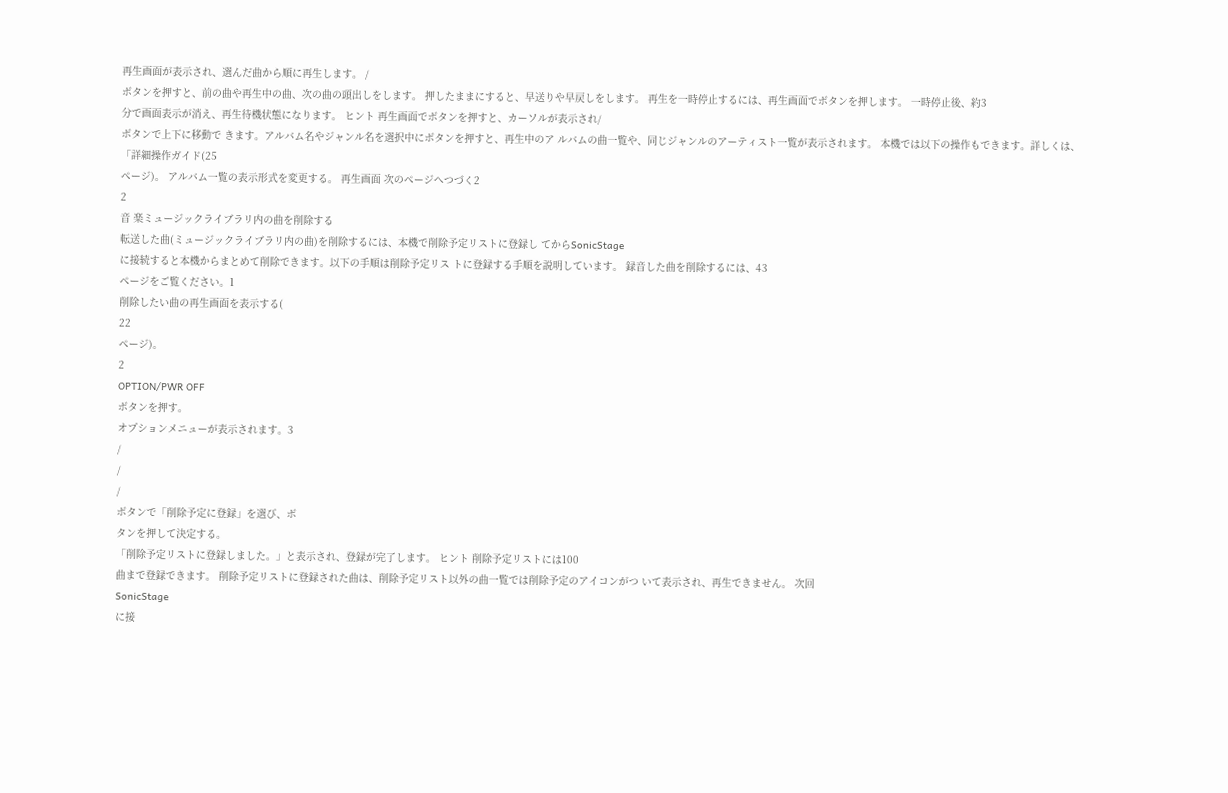再生画面が表示され、選んだ曲から順に再生します。 /
ボタンを押すと、前の曲や再生中の曲、次の曲の頭出しをします。 押したままにすると、早送りや早戻しをします。 再生を一時停止するには、再生画面でボタンを押します。 一時停止後、約3
分で画面表示が消え、再生待機状態になります。 ヒント 再生画面でボタンを押すと、カーソルが表示され/
ボタンで上下に移動で きます。アルバム名やジャンル名を選択中にボタンを押すと、再生中のア ルバムの曲一覧や、同じジャンルのアーティスト一覧が表示されます。 本機では以下の操作もできます。詳しくは、「詳細操作ガイド(25
ページ)。 アルバム一覧の表示形式を変更する。 再生画面 次のページへつづく2
2
音 楽ミュージックライブラリ内の曲を削除する
転送した曲(ミュージックライブラリ内の曲)を削除するには、本機で削除予定リストに登録し てからSonicStage
に接続すると本機からまとめて削除できます。以下の手順は削除予定リス トに登録する手順を説明しています。 録音した曲を削除するには、43
ページをご覧ください。1
削除したい曲の再生画面を表示する(
22
ページ)。
2
OPTION/PWR OFF
ボタンを押す。
オプションメニューが表示されます。3
/
/
/
ボタンで「削除予定に登録」を選び、ボ
タンを押して決定する。
「削除予定リストに登録しました。」と表示され、登録が完了します。 ヒント 削除予定リストには100
曲まで登録できます。 削除予定リストに登録された曲は、削除予定リスト以外の曲一覧では削除予定のアイコンがつ いて表示され、再生できません。 次回
SonicStage
に接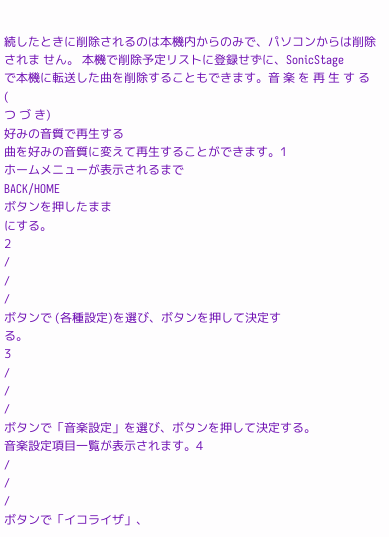続したときに削除されるのは本機内からのみで、パソコンからは削除されま せん。 本機で削除予定リストに登録せずに、SonicStage
で本機に転送した曲を削除することもできます。音 楽 を 再 生 す る (
つ づ き)
好みの音質で再生する
曲を好みの音質に変えて再生することができます。1
ホームメニューが表示されるまで
BACK/HOME
ボタンを押したまま
にする。
2
/
/
/
ボタンで (各種設定)を選び、ボタンを押して決定す
る。
3
/
/
/
ボタンで「音楽設定」を選び、ボタンを押して決定する。
音楽設定項目一覧が表示されます。4
/
/
/
ボタンで「イコライザ」、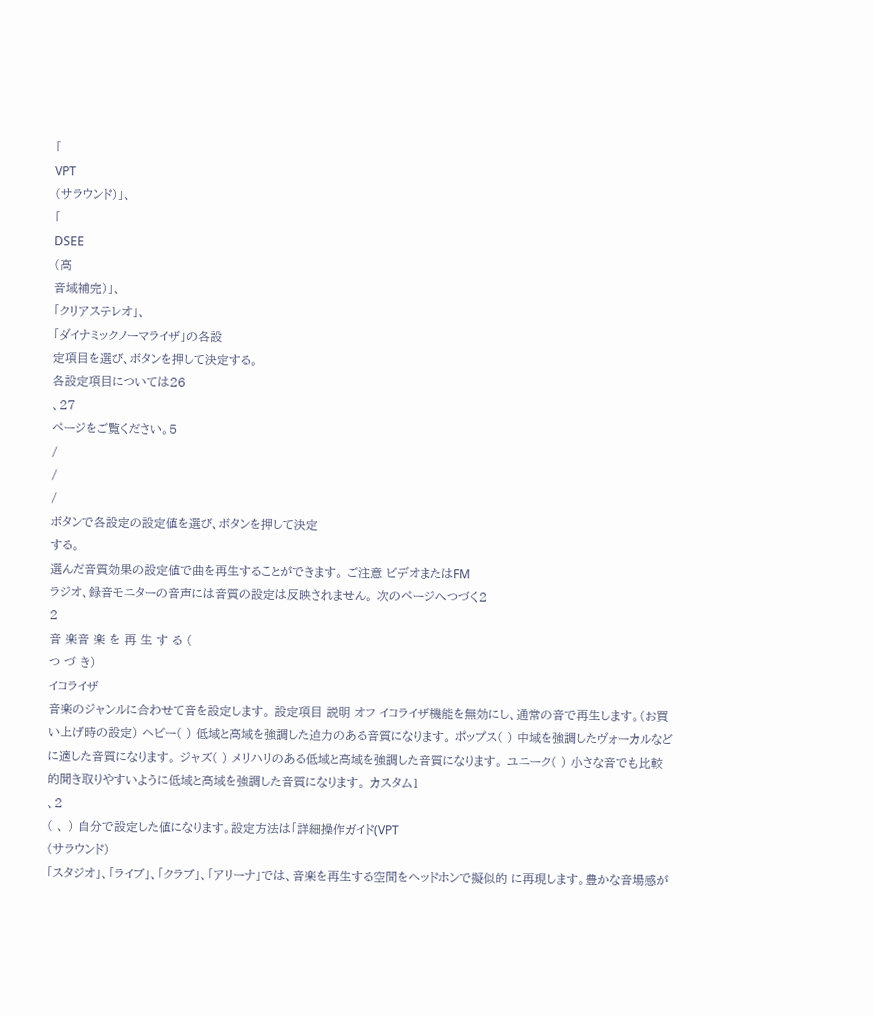「
VPT
(サラウンド)」、
「
DSEE
(高
音域補完)」、
「クリアステレオ」、
「ダイナミックノーマライザ」の各設
定項目を選び、ボタンを押して決定する。
各設定項目については26
、27
ページをご覧ください。5
/
/
/
ボタンで各設定の設定値を選び、ボタンを押して決定
する。
選んだ音質効果の設定値で曲を再生することができます。 ご注意 ビデオまたはFM
ラジオ、録音モニターの音声には音質の設定は反映されません。 次のページへつづく2
2
音 楽音 楽 を 再 生 す る (
つ づ き)
イコライザ
音楽のジャンルに合わせて音を設定します。 設定項目 説明 オフ イコライザ機能を無効にし、通常の音で再生します。(お買い上げ時の設定) ヘビー( ) 低域と高域を強調した迫力のある音質になります。 ポップス( ) 中域を強調したヴォーカルなどに適した音質になります。 ジャズ( ) メリハリのある低域と高域を強調した音質になります。 ユニーク( ) 小さな音でも比較的聞き取りやすいように低域と高域を強調した音質になります。 カスタム1
、2
( 、 ) 自分で設定した値になります。設定方法は「詳細操作ガイド(VPT
(サラウンド)
「スタジオ」、「ライブ」、「クラブ」、「アリーナ」では、音楽を再生する空間をヘッドホンで擬似的 に再現します。豊かな音場感が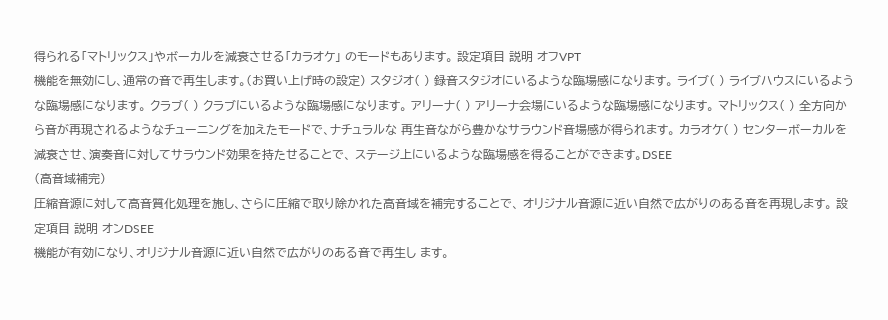得られる「マトリックス」やボーカルを減衰させる「カラオケ」 のモードもあります。 設定項目 説明 オフVPT
機能を無効にし、通常の音で再生します。(お買い上げ時の設定) スタジオ( ) 録音スタジオにいるような臨場感になります。 ライブ( ) ライブハウスにいるような臨場感になります。 クラブ( ) クラブにいるような臨場感になります。 アリーナ( ) アリーナ会場にいるような臨場感になります。 マトリックス( ) 全方向から音が再現されるようなチューニングを加えたモードで、ナチュラルな 再生音ながら豊かなサラウンド音場感が得られます。 カラオケ( ) センターボーカルを減衰させ、演奏音に対してサラウンド効果を持たせることで、 ステージ上にいるような臨場感を得ることができます。DSEE
(高音域補完)
圧縮音源に対して高音質化処理を施し、さらに圧縮で取り除かれた高音域を補完することで、 オリジナル音源に近い自然で広がりのある音を再現します。 設定項目 説明 オンDSEE
機能が有効になり、オリジナル音源に近い自然で広がりのある音で再生し ます。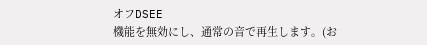オフDSEE
機能を無効にし、通常の音で再生します。(お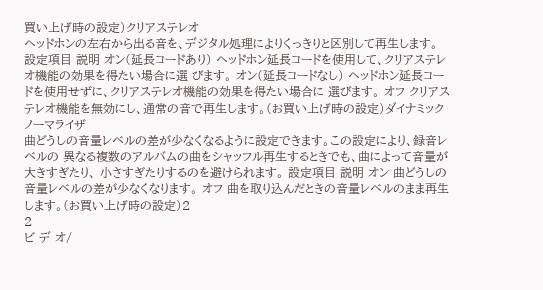買い上げ時の設定)クリアステレオ
ヘッドホンの左右から出る音を、デジタル処理によりくっきりと区別して再生します。 設定項目 説明 オン(延長コードあり) ヘッドホン延長コードを使用して、クリアステレオ機能の効果を得たい場合に選 びます。 オン(延長コードなし) ヘッドホン延長コードを使用せずに、クリアステレオ機能の効果を得たい場合に 選びます。 オフ クリアステレオ機能を無効にし、通常の音で再生します。(お買い上げ時の設定)ダイナミックノーマライザ
曲どうしの音量レベルの差が少なくなるように設定できます。この設定により、録音レベルの 異なる複数のアルバムの曲をシャッフル再生するときでも、曲によって音量が大きすぎたり、 小さすぎたりするのを避けられます。 設定項目 説明 オン 曲どうしの音量レベルの差が少なくなります。 オフ 曲を取り込んだときの音量レベルのまま再生します。(お買い上げ時の設定)2
2
ビ デ オ/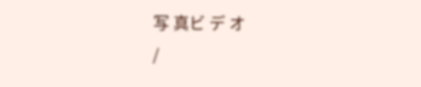写 真ビ デ オ
/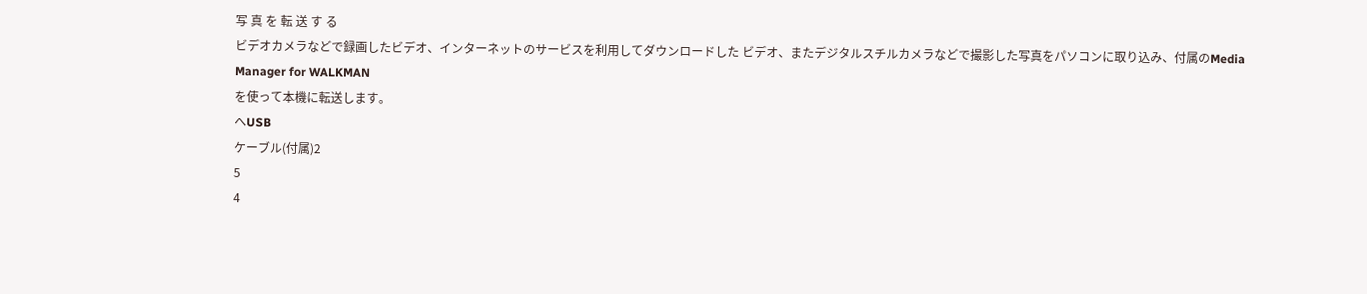写 真 を 転 送 す る
ビデオカメラなどで録画したビデオ、インターネットのサービスを利用してダウンロードした ビデオ、またデジタルスチルカメラなどで撮影した写真をパソコンに取り込み、付属のMedia
Manager for WALKMAN
を使って本機に転送します。
へUSB
ケーブル(付属)2
5
4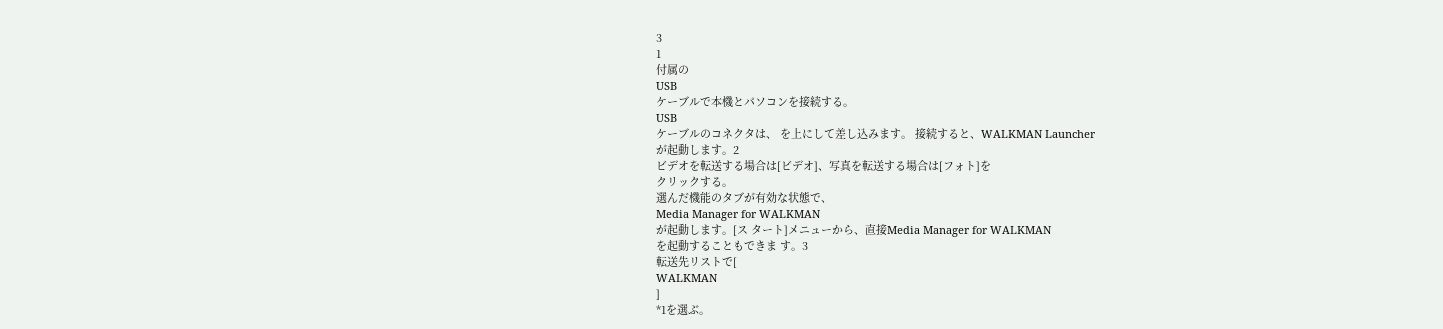3
1
付属の
USB
ケーブルで本機とパソコンを接続する。
USB
ケーブルのコネクタは、 を上にして差し込みます。 接続すると、WALKMAN Launcher
が起動します。2
ビデオを転送する場合は[ビデオ]、写真を転送する場合は[フォト]を
クリックする。
選んだ機能のタブが有効な状態で、
Media Manager for WALKMAN
が起動します。[ス タート]メニューから、直接Media Manager for WALKMAN
を起動することもできま す。3
転送先リストで[
WALKMAN
]
*1を選ぶ。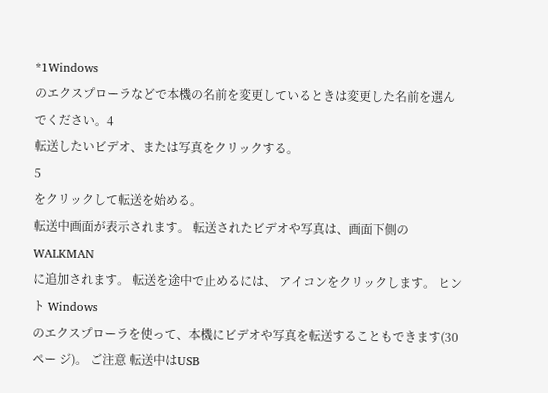*1Windows
のエクスプローラなどで本機の名前を変更しているときは変更した名前を選ん でください。4
転送したいビデオ、または写真をクリックする。
5
をクリックして転送を始める。
転送中画面が表示されます。 転送されたビデオや写真は、画面下側のWALKMAN
に追加されます。 転送を途中で止めるには、 アイコンをクリックします。 ヒント Windows
のエクスプローラを使って、本機にビデオや写真を転送することもできます(30
ペー ジ)。 ご注意 転送中はUSB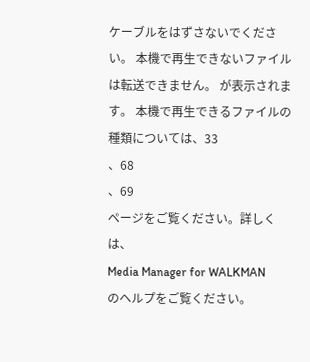ケーブルをはずさないでください。 本機で再生できないファイルは転送できません。 が表示されます。 本機で再生できるファイルの種類については、33
、68
、69
ページをご覧ください。詳しくは、
Media Manager for WALKMAN
のヘルプをご覧ください。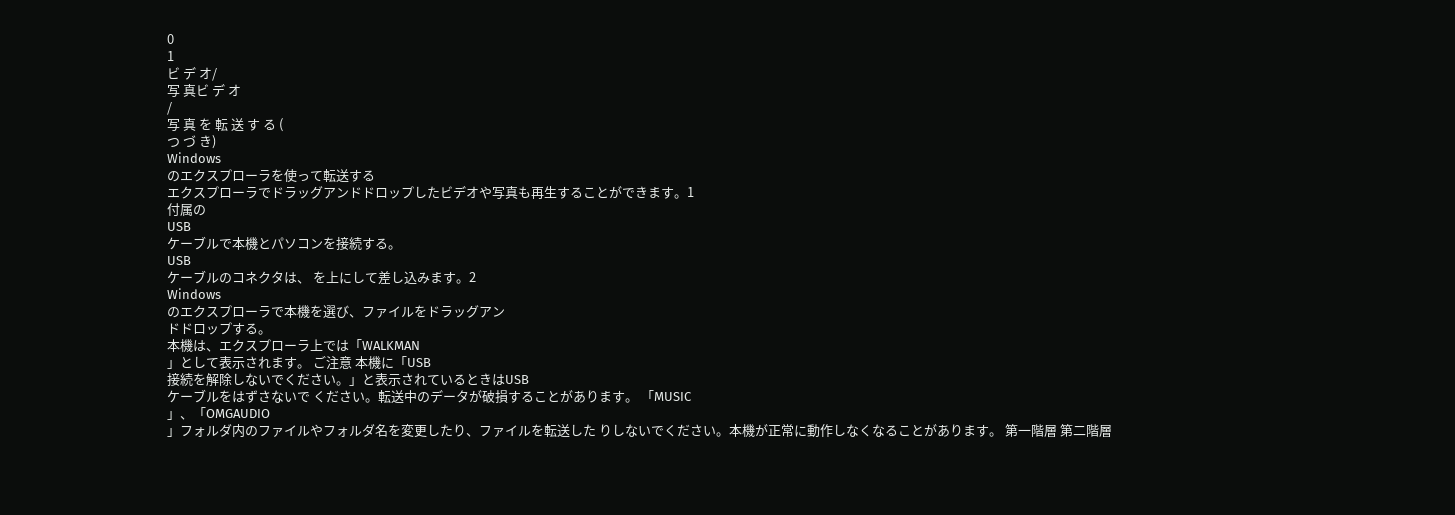0
1
ビ デ オ/
写 真ビ デ オ
/
写 真 を 転 送 す る (
つ づ き)
Windows
のエクスプローラを使って転送する
エクスプローラでドラッグアンドドロップしたビデオや写真も再生することができます。1
付属の
USB
ケーブルで本機とパソコンを接続する。
USB
ケーブルのコネクタは、 を上にして差し込みます。2
Windows
のエクスプローラで本機を選び、ファイルをドラッグアン
ドドロップする。
本機は、エクスプローラ上では「WALKMAN
」として表示されます。 ご注意 本機に「USB
接続を解除しないでください。」と表示されているときはUSB
ケーブルをはずさないで ください。転送中のデータが破損することがあります。 「MUSIC
」、「OMGAUDIO
」フォルダ内のファイルやフォルダ名を変更したり、ファイルを転送した りしないでください。本機が正常に動作しなくなることがあります。 第一階層 第二階層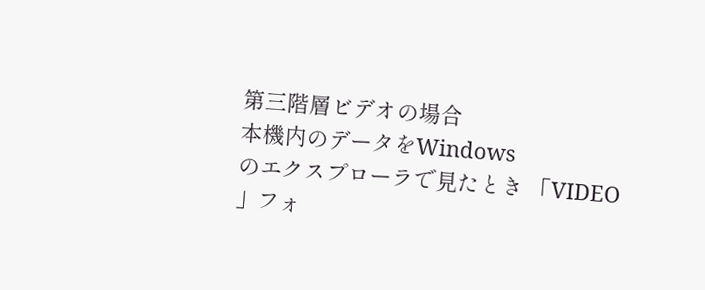第三階層ビデオの場合
本機内のデータをWindows
のエクスプローラで見たとき 「VIDEO
」フォ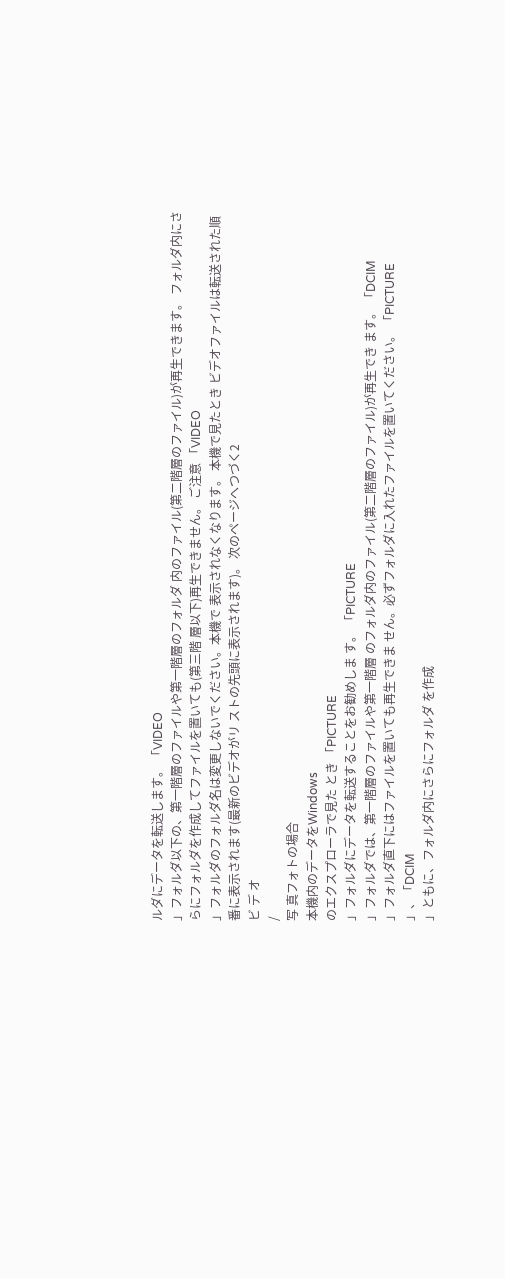ルダにデータを転送します。 「VIDEO
」フォルダ以下の、第一階層のファイルや第一階層のフォルダ 内のファイル(第二階層のファイル)が再生できます。 フォルダ内にさらにフォルダを作成してファイルを置いても(第三階 層以下)再生できません。 ご注意 「VIDEO
」フォルダのフォルダ名は変更しないでください。本機で 表示されなくなります。 本機で見たとき ビデオファイルは転送された順番に表示されます(最新のビデオがリ ストの先頭に表示されます)。 次のページへつづく2
ビ デ オ
/
写 真フォトの場合
本機内のデータをWindows
のエクスプローラで見た とき 「PICTURE
」フォルダにデータを転送することをお勧めしま す。 「PICTURE
」フォルダでは、第一階層のファイルや第一階層 のフォルダ内のファイル(第二階層のファイル)が再生でき ます。 「DCIM
」フォルダ直下にはファイルを置いても再生できま せん。必ずフォルダに入れたファイルを置いてください。 「PICTURE
」、「DCIM
」ともに、フォルダ内にさらにフォルダ を作成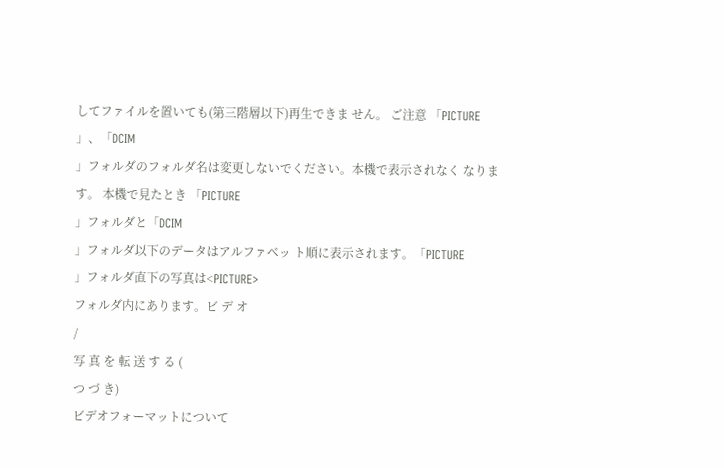してファイルを置いても(第三階層以下)再生できま せん。 ご注意 「PICTURE
」、「DCIM
」フォルダのフォルダ名は変更しないでください。本機で表示されなく なります。 本機で見たとき 「PICTURE
」フォルダと「DCIM
」フォルダ以下のデータはアルファベッ ト順に表示されます。「PICTURE
」フォルダ直下の写真は<PICTURE>
フォルダ内にあります。ビ デ オ
/
写 真 を 転 送 す る (
つ づ き)
ビデオフォーマットについて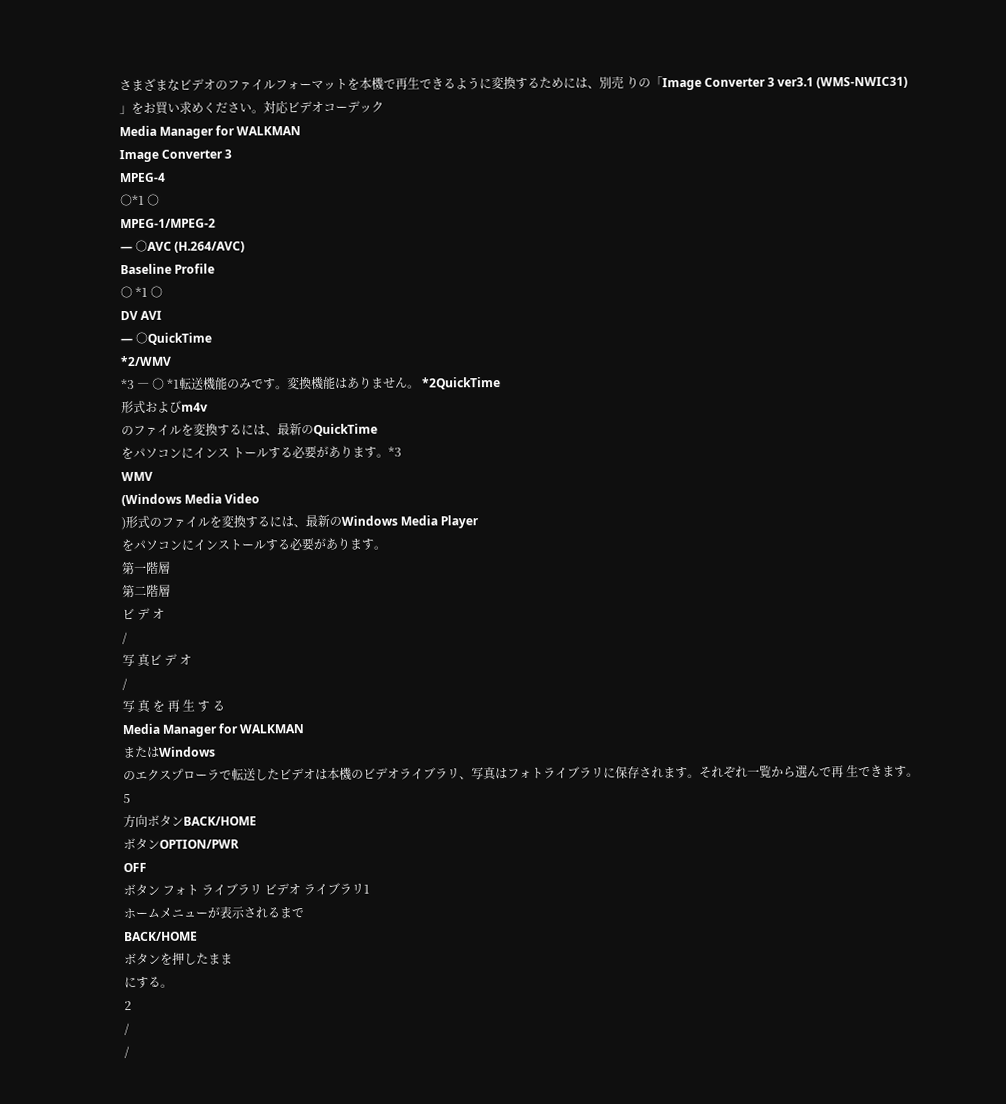さまざまなビデオのファイルフォーマットを本機で再生できるように変換するためには、別売 りの「Image Converter 3 ver3.1 (WMS-NWIC31)
」をお買い求めください。対応ビデオコーデック
Media Manager for WALKMAN
Image Converter 3
MPEG-4
○*1 ○
MPEG-1/MPEG-2
― ○AVC (H.264/AVC)
Baseline Profile
○ *1 ○
DV AVI
― ○QuickTime
*2/WMV
*3 ― ○ *1転送機能のみです。変換機能はありません。 *2QuickTime
形式およびm4v
のファイルを変換するには、最新のQuickTime
をパソコンにインス トールする必要があります。*3
WMV
(Windows Media Video
)形式のファイルを変換するには、最新のWindows Media Player
をパソコンにインストールする必要があります。
第一階層
第二階層
ビ デ オ
/
写 真ビ デ オ
/
写 真 を 再 生 す る
Media Manager for WALKMAN
またはWindows
のエクスプローラで転送したビデオは本機のビデオライブラリ、写真はフォトライブラリに保存されます。それぞれ一覧から選んで再 生できます。
5
方向ボタンBACK/HOME
ボタンOPTION/PWR
OFF
ボタン フォト ライブラリ ビデオ ライブラリ1
ホームメニューが表示されるまで
BACK/HOME
ボタンを押したまま
にする。
2
/
/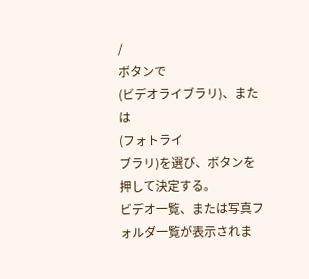/
ボタンで
(ビデオライブラリ)、または
(フォトライ
ブラリ)を選び、ボタンを押して決定する。
ビデオ一覧、または写真フォルダ一覧が表示されま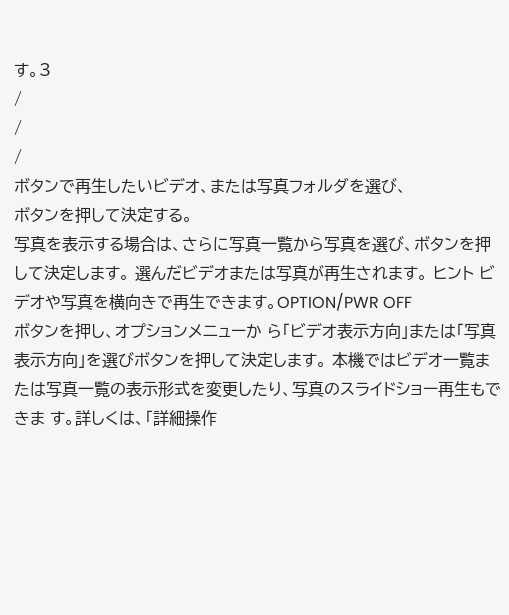す。3
/
/
/
ボタンで再生したいビデオ、または写真フォルダを選び、
ボタンを押して決定する。
写真を表示する場合は、さらに写真一覧から写真を選び、ボタンを押して決定します。 選んだビデオまたは写真が再生されます。 ヒント ビデオや写真を横向きで再生できます。OPTION/PWR OFF
ボタンを押し、オプションメニューか ら「ビデオ表示方向」または「写真表示方向」を選びボタンを押して決定します。 本機ではビデオ一覧または写真一覧の表示形式を変更したり、写真のスライドショー再生もできま す。詳しくは、「詳細操作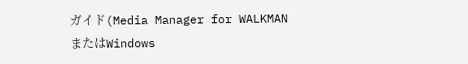ガイド(Media Manager for WALKMAN
またはWindows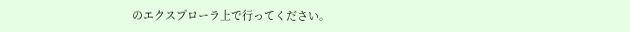のエクスプローラ上で行ってください。